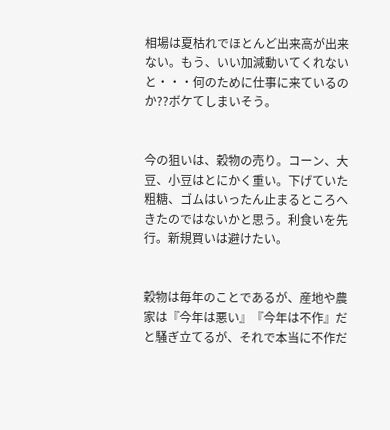相場は夏枯れでほとんど出来高が出来ない。もう、いい加減動いてくれないと・・・何のために仕事に来ているのか??ボケてしまいそう。


今の狙いは、穀物の売り。コーン、大豆、小豆はとにかく重い。下げていた粗糖、ゴムはいったん止まるところへきたのではないかと思う。利食いを先行。新規買いは避けたい。


穀物は毎年のことであるが、産地や農家は『今年は悪い』『今年は不作』だと騒ぎ立てるが、それで本当に不作だ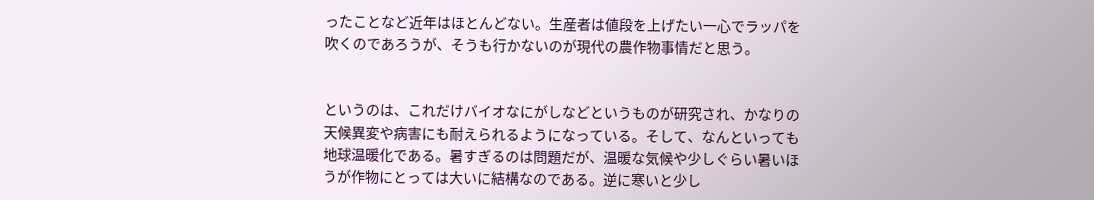ったことなど近年はほとんどない。生産者は値段を上げたい一心でラッパを吹くのであろうが、そうも行かないのが現代の農作物事情だと思う。


というのは、これだけバイオなにがしなどというものが研究され、かなりの天候異変や病害にも耐えられるようになっている。そして、なんといっても地球温暖化である。暑すぎるのは問題だが、温暖な気候や少しぐらい暑いほうが作物にとっては大いに結構なのである。逆に寒いと少し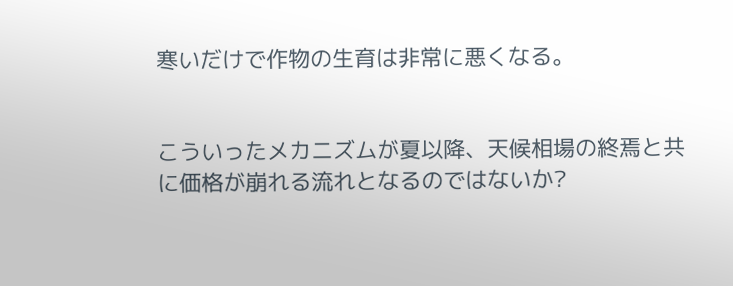寒いだけで作物の生育は非常に悪くなる。


こういったメカニズムが夏以降、天候相場の終焉と共に価格が崩れる流れとなるのではないか?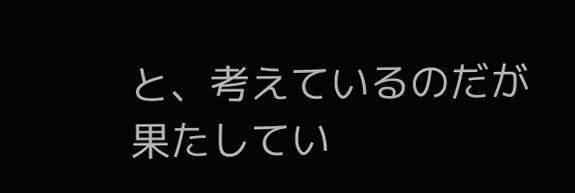と、考えているのだが果たしてい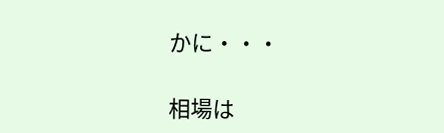かに・・・

相場は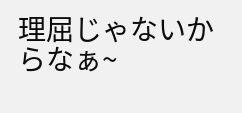理屈じゃないからなぁ~